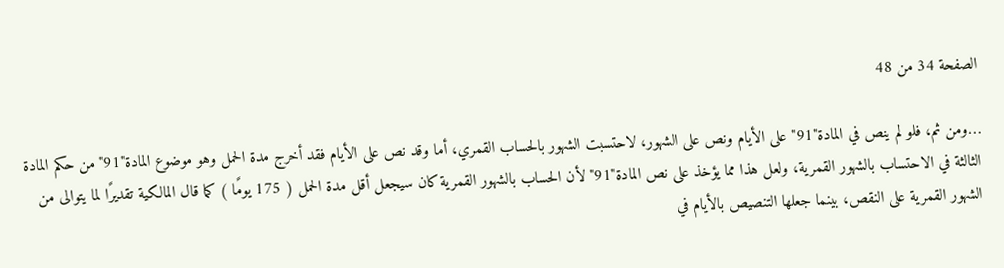الصفحة 34 من 48

…ومن ثم، فلو لم ينص في المادة"91"على الأيام ونص على الشهور، لاحتسبت الشهور بالحساب القمري، أما وقد نص على الأيام فقد أخرج مدة الحمل وهو موضوع المادة"91"من حكم المادة الثالثة في الاحتساب بالشهور القمرية، ولعل هذا مما يؤخذ على نص المادة"91"لأن الحساب بالشهور القمرية كان سيجعل أقل مدة الحمل ( 175 يومًا ) كما قال المالكية تقديرًا لما يتوالى من الشهور القمرية على النقص، بينما جعلها التنصيص بالأيام في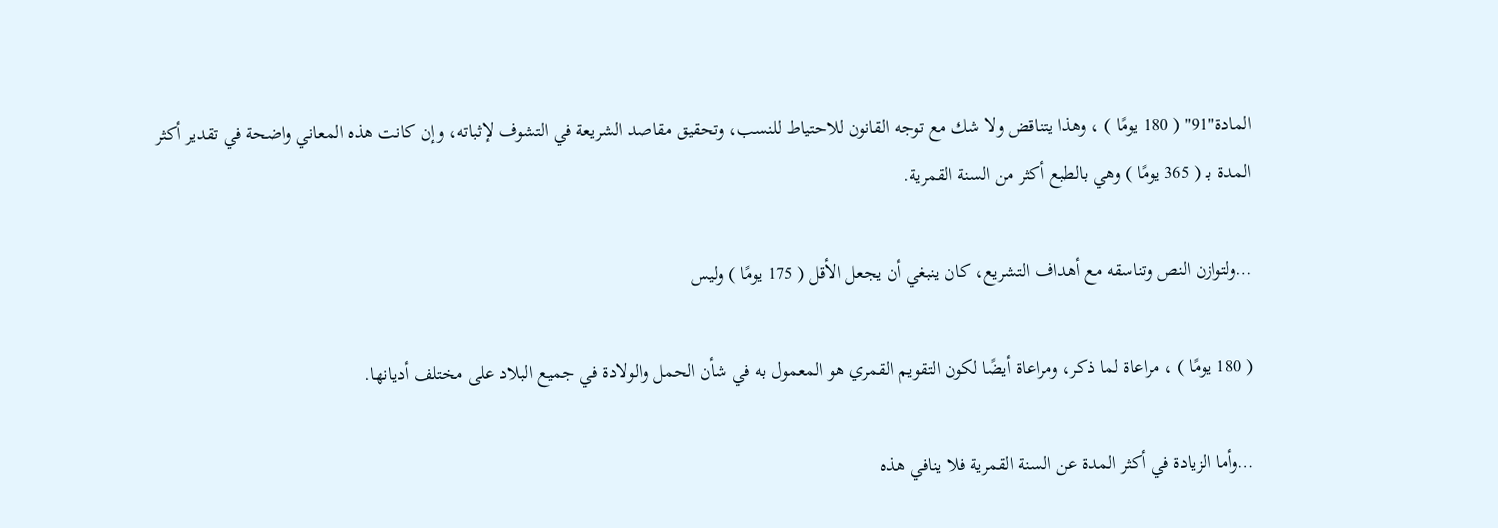المادة"91" ( 180 يومًا ) ، وهذا يتناقض ولا شك مع توجه القانون للاحتياط للنسب، وتحقيق مقاصد الشريعة في التشوف لإثباته، وإن كانت هذه المعاني واضحة في تقدير أكثر المدة بـ ( 365 يومًا ) وهي بالطبع أكثر من السنة القمرية.

…ولتوازن النص وتناسقه مع أهداف التشريع، كان ينبغي أن يجعل الأقل ( 175 يومًا ) وليس

( 180 يومًا ) ، مراعاة لما ذكر، ومراعاة أيضًا لكون التقويم القمري هو المعمول به في شأن الحمل والولادة في جميع البلاد على مختلف أديانها.

…وأما الزيادة في أكثر المدة عن السنة القمرية فلا ينافي هذه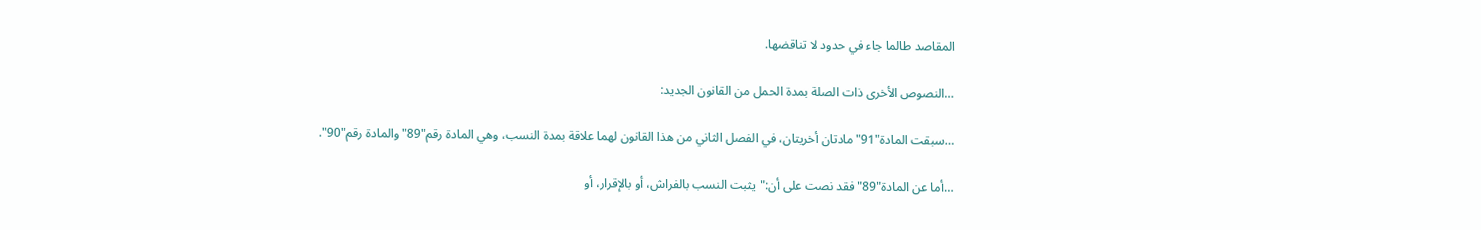المقاصد طالما جاء في حدود لا تناقضها.

…النصوص الأخرى ذات الصلة بمدة الحمل من القانون الجديد:

…سبقت المادة"91"مادتان أخريتان، في الفصل الثاني من هذا القانون لهما علاقة بمدة النسب، وهي المادة رقم"89"والمادة رقم"90".

…أما عن المادة"89"فقد نصت على أن:"يثبت النسب بالفراش، أو بالإقرار، أو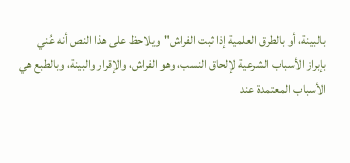بالبينة، أو بالطرق العلمية إذا ثبت الفراش"ويلاحظ على هذا النص أنه عُني بإبراز الأسباب الشرعية لإلحاق النسب، وهو الفراش، والإقرار والبينة، وبالطبع هي الأسباب المعتمدة عند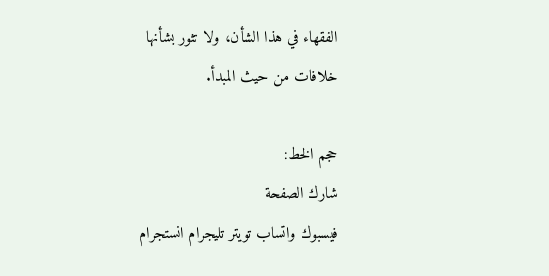الفقهاء في هذا الشأن، ولا تثور بشأنها خلافات من حيث المبدأ.

حجم الخط:
شارك الصفحة
فيسبوك واتساب تويتر تليجرام انستجرام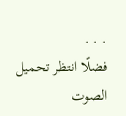. . .
فضلًا انتظر تحميل الصوت